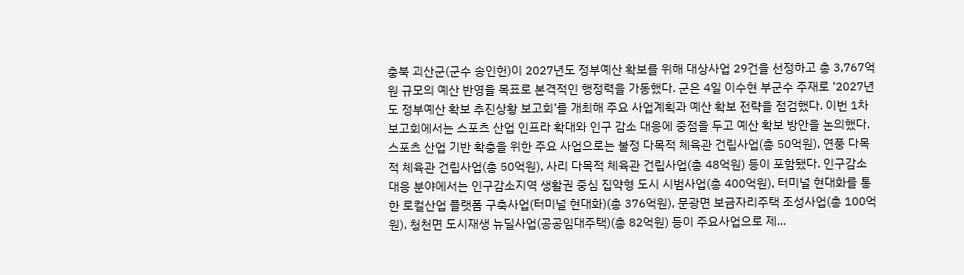충북 괴산군(군수 송인헌)이 2027년도 정부예산 확보를 위해 대상사업 29건을 선정하고 총 3,767억원 규모의 예산 반영을 목표로 본격적인 행정력을 가동했다. 군은 4일 이수현 부군수 주재로 ‘2027년도 정부예산 확보 추진상황 보고회’를 개최해 주요 사업계획과 예산 확보 전략을 점검했다. 이번 1차 보고회에서는 스포츠 산업 인프라 확대와 인구 감소 대응에 중점을 두고 예산 확보 방안을 논의했다. 스포츠 산업 기반 확충을 위한 주요 사업으로는 불정 다목적 체육관 건립사업(총 50억원), 연풍 다목적 체육관 건립사업(총 50억원), 사리 다목적 체육관 건립사업(총 48억원) 등이 포함됐다. 인구감소 대응 분야에서는 인구감소지역 생활권 중심 집약형 도시 시범사업(총 400억원), 터미널 현대화를 통한 로컬산업 플랫폼 구축사업(터미널 현대화)(총 376억원), 문광면 보금자리주택 조성사업(총 100억원), 청천면 도시재생 뉴딜사업(공공임대주택)(총 82억원) 등이 주요사업으로 제...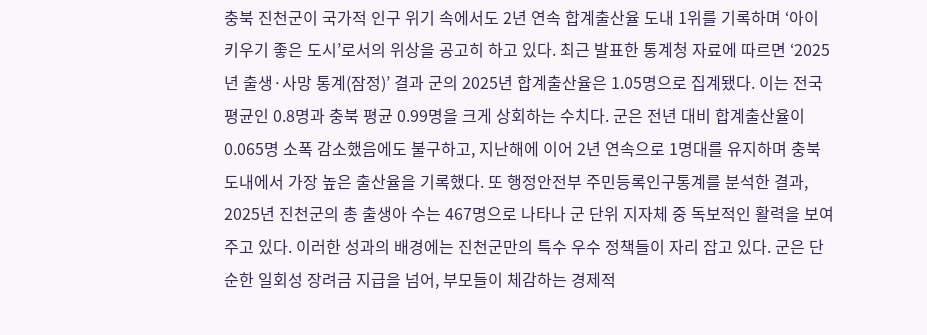충북 진천군이 국가적 인구 위기 속에서도 2년 연속 합계출산율 도내 1위를 기록하며 ‘아이 키우기 좋은 도시’로서의 위상을 공고히 하고 있다. 최근 발표한 통계청 자료에 따르면 ‘2025년 출생·사망 통계(잠정)’ 결과 군의 2025년 합계출산율은 1.05명으로 집계됐다. 이는 전국 평균인 0.8명과 충북 평균 0.99명을 크게 상회하는 수치다. 군은 전년 대비 합계출산율이 0.065명 소폭 감소했음에도 불구하고, 지난해에 이어 2년 연속으로 1명대를 유지하며 충북 도내에서 가장 높은 출산율을 기록했다. 또 행정안전부 주민등록인구통계를 분석한 결과, 2025년 진천군의 총 출생아 수는 467명으로 나타나 군 단위 지자체 중 독보적인 활력을 보여주고 있다. 이러한 성과의 배경에는 진천군만의 특수 우수 정책들이 자리 잡고 있다. 군은 단순한 일회성 장려금 지급을 넘어, 부모들이 체감하는 경제적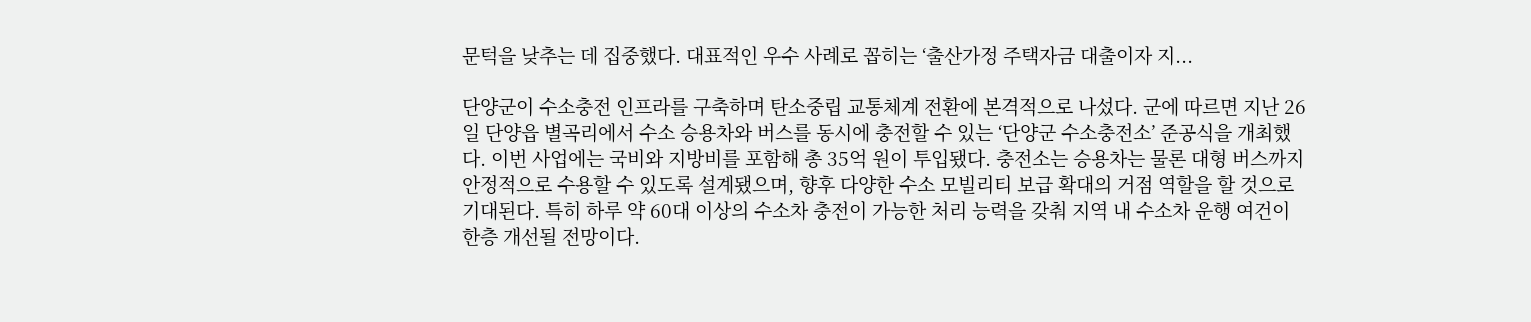문턱을 낮추는 데 집중했다. 대표적인 우수 사례로 꼽히는 ‘출산가정 주택자금 대출이자 지...

단양군이 수소충전 인프라를 구축하며 탄소중립 교통체계 전환에 본격적으로 나섰다. 군에 따르면 지난 26일 단양읍 별곡리에서 수소 승용차와 버스를 동시에 충전할 수 있는 ‘단양군 수소충전소’ 준공식을 개최했다. 이번 사업에는 국비와 지방비를 포함해 총 35억 원이 투입됐다. 충전소는 승용차는 물론 대형 버스까지 안정적으로 수용할 수 있도록 설계됐으며, 향후 다양한 수소 모빌리티 보급 확대의 거점 역할을 할 것으로 기대된다. 특히 하루 약 60대 이상의 수소차 충전이 가능한 처리 능력을 갖춰 지역 내 수소차 운행 여건이 한층 개선될 전망이다.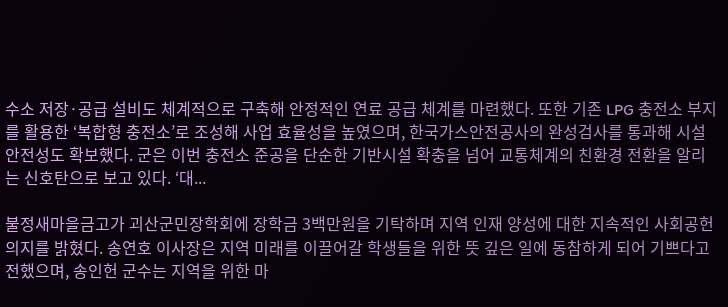수소 저장·공급 설비도 체계적으로 구축해 안정적인 연료 공급 체계를 마련했다. 또한 기존 LPG 충전소 부지를 활용한 ‘복합형 충전소’로 조성해 사업 효율성을 높였으며, 한국가스안전공사의 완성검사를 통과해 시설 안전성도 확보했다. 군은 이번 충전소 준공을 단순한 기반시설 확충을 넘어 교통체계의 친환경 전환을 알리는 신호탄으로 보고 있다. ‘대...

불정새마을금고가 괴산군민장학회에 장학금 3백만원을 기탁하며 지역 인재 양성에 대한 지속적인 사회공헌 의지를 밝혔다. 송연호 이사장은 지역 미래를 이끌어갈 학생들을 위한 뜻 깊은 일에 동참하게 되어 기쁘다고 전했으며, 송인헌 군수는 지역을 위한 마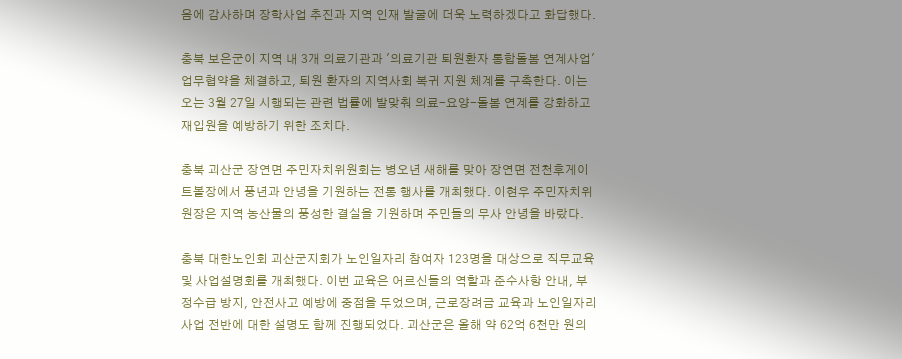음에 감사하며 장학사업 추진과 지역 인재 발굴에 더욱 노력하겠다고 화답했다.

충북 보은군이 지역 내 3개 의료기관과 '의료기관 퇴원환자 통합돌봄 연계사업' 업무협약을 체결하고, 퇴원 환자의 지역사회 복귀 지원 체계를 구축한다. 이는 오는 3월 27일 시행되는 관련 법률에 발맞춰 의료-요양-돌봄 연계를 강화하고 재입원을 예방하기 위한 조치다.

충북 괴산군 장연면 주민자치위원회는 병오년 새해를 맞아 장연면 전천후게이트볼장에서 풍년과 안녕을 기원하는 전통 행사를 개최했다. 이현우 주민자치위원장은 지역 농산물의 풍성한 결실을 기원하며 주민들의 무사 안녕을 바랐다.

충북 대한노인회 괴산군지회가 노인일자리 참여자 123명을 대상으로 직무교육 및 사업설명회를 개최했다. 이번 교육은 어르신들의 역할과 준수사항 안내, 부정수급 방지, 안전사고 예방에 중점을 두었으며, 근로장려금 교육과 노인일자리 사업 전반에 대한 설명도 함께 진행되었다. 괴산군은 올해 약 62억 6천만 원의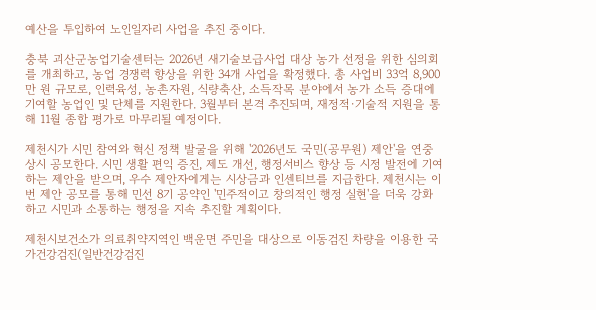예산을 투입하여 노인일자리 사업을 추진 중이다.

충북 괴산군농업기술센터는 2026년 새기술보급사업 대상 농가 선정을 위한 심의회를 개최하고, 농업 경쟁력 향상을 위한 34개 사업을 확정했다. 총 사업비 33억 8,900만 원 규모로, 인력육성, 농촌자원, 식량축산, 소득작목 분야에서 농가 소득 증대에 기여할 농업인 및 단체를 지원한다. 3월부터 본격 추진되며, 재정적·기술적 지원을 통해 11월 종합 평가로 마무리될 예정이다.

제천시가 시민 참여와 혁신 정책 발굴을 위해 '2026년도 국민(공무원) 제안'을 연중 상시 공모한다. 시민 생활 편익 증진, 제도 개선, 행정서비스 향상 등 시정 발전에 기여하는 제안을 받으며, 우수 제안자에게는 시상금과 인센티브를 지급한다. 제천시는 이번 제안 공모를 통해 민선 8기 공약인 '민주적이고 창의적인 행정 실현'을 더욱 강화하고 시민과 소통하는 행정을 지속 추진할 계획이다.

제천시보건소가 의료취약지역인 백운면 주민을 대상으로 이동검진 차량을 이용한 국가건강검진(일반건강검진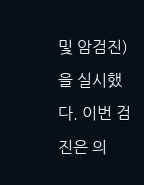및 암검진)을 실시했다. 이번 검진은 의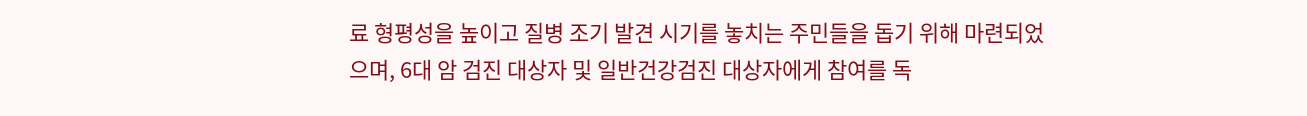료 형평성을 높이고 질병 조기 발견 시기를 놓치는 주민들을 돕기 위해 마련되었으며, 6대 암 검진 대상자 및 일반건강검진 대상자에게 참여를 독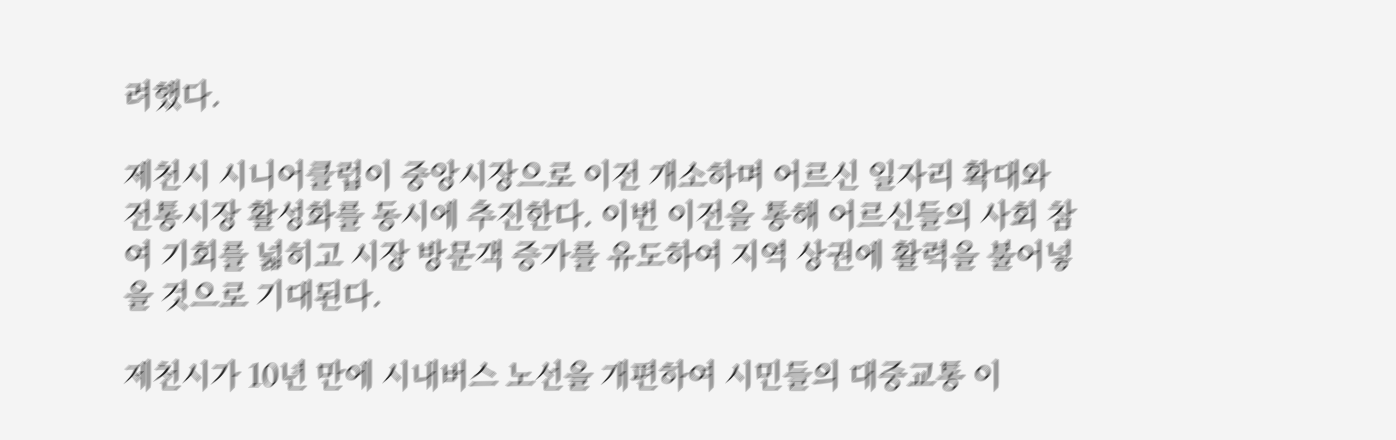려했다.

제천시 시니어클럽이 중앙시장으로 이전 개소하며 어르신 일자리 확대와 전통시장 활성화를 동시에 추진한다. 이번 이전을 통해 어르신들의 사회 참여 기회를 넓히고 시장 방문객 증가를 유도하여 지역 상권에 활력을 불어넣을 것으로 기대된다.

제천시가 10년 만에 시내버스 노선을 개편하여 시민들의 대중교통 이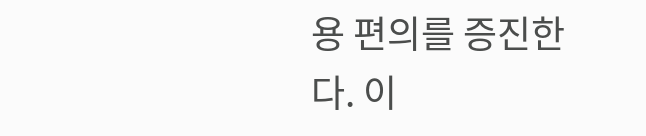용 편의를 증진한다. 이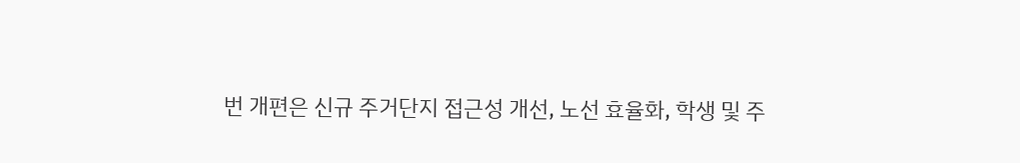번 개편은 신규 주거단지 접근성 개선, 노선 효율화, 학생 및 주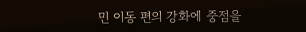민 이동 편의 강화에 중점을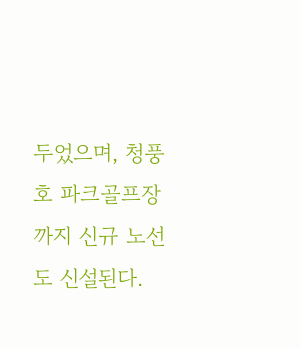두었으며, 청풍호 파크골프장까지 신규 노선도 신설된다.